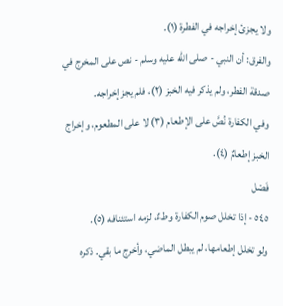ولا يجزئ إخراجه في الفطرة (١).
والفرق: أن النبي - صلى الله عليه وسلم - نص على المخرج في صدقة الفطر، ولم يذكر فيه الخبز (٢)، فلم يجز إخراجه.
وفي الكفارة نُصَّ على الإطعام (٣) لا على المطعوم، وإخراج الخبز إطعامٌ (٤).
فَصْل
٥٤٥ - إذا تخلل صوم الكفارة وطءٌ، لزمه استئنافه (٥).
ولو تخلل إطعامها، لم يبطل الماضي، وأخرج ما بقي. ذكره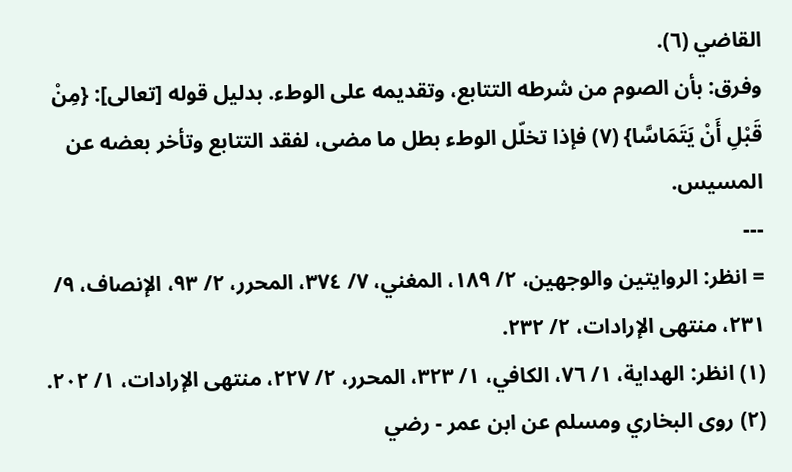القاضي (٦).
وفرق: بأن الصوم من شرطه التتابع، وتقديمه على الوطء. بدليل قوله [تعالى]: {مِنْ قَبْلِ أَنْ يَتَمَاسَّا} (٧) فإذا تخلّل الوطء بطل ما مضى، لفقد التتابع وتأخر بعضه عن المسيس.
---
= انظر: الروايتين والوجهين، ٢/ ١٨٩، المغني، ٧/ ٣٧٤، المحرر، ٢/ ٩٣، الإنصاف، ٩/ ٢٣١، منتهى الإرادات، ٢/ ٢٣٢.
(١) انظر: الهداية، ١/ ٧٦، الكافي، ١/ ٣٢٣، المحرر، ٢/ ٢٢٧، منتهى الإرادات، ١/ ٢٠٢.
(٢) روى البخاري ومسلم عن ابن عمر - رضي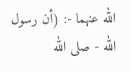الله عنهما -: (أن رسول الله - صلى الله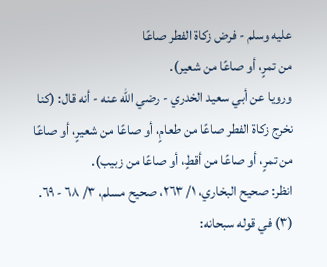عليه وسلم - فرض زكاة الفطر صاعًا
من تمرٍ، أو صاعًا من شعير).
ورويا عن أبي سعيد الخدري - رضي الله عنه - أنه قال: (كنا نخرج زكاة الفطر صاعًا من طعامٍ، أو صاعًا من شعيرٍ، أو صاعًا من تمرٍ، أو صاعًا من أقطٍ، أو صاعًا من زبيب).
انظر: صحيح البخاري، ١/ ٢٦٣، صحيح مسلم، ٣/ ٦٨ - ٦٩.
(٣) في قوله سبحانه: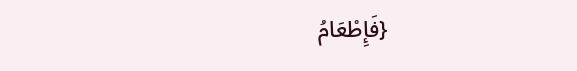{فَإِطْعَامُ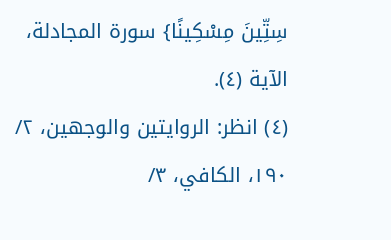سِتِّينَ مِسْكِينًا} سورة المجادلة، الآية (٤).
(٤) انظر: الروايتين والوجهين، ٢/ ١٩٠، الكافي، ٣/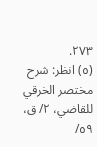٢٧٣.
(٥) انظر: شرح مختصر الخرقي للقاضي، ٢/ ق، ٥٩/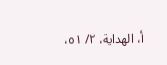أ، الهداية، ٢/ ٥١،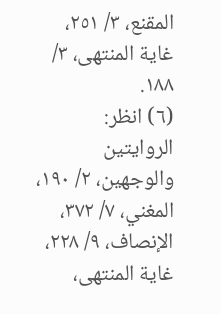المقنع، ٣/ ٢٥١، غاية المنتهى، ٣/ ١٨٨.
(٦) انظر: الروايتين والوجهين، ٢/ ١٩٠، المغني، ٧/ ٣٧٢، الإنصاف، ٩/ ٢٢٨، غاية المنتهى،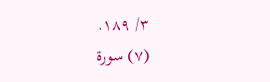٣/ ١٨٩.
(٧) سورة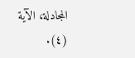المجادلة، الآية (٤).